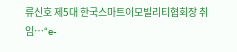류신호 제5대 한국스마트이모빌리티협회장 취임…“e-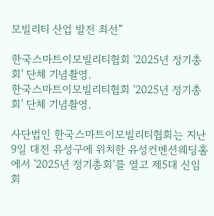모빌리티 산업 발전 최선”

한국스마트이모빌리티협회 '2025년 정기총회' 단체 기념촬영.
한국스마트이모빌리티협회 '2025년 정기총회' 단체 기념촬영.

사단법인 한국스마트이모빌리티협회는 지난 9일 대전 유성구에 위치한 유성컨벤션웨딩홀에서 '2025년 정기총회'를 열고 제5대 신임 회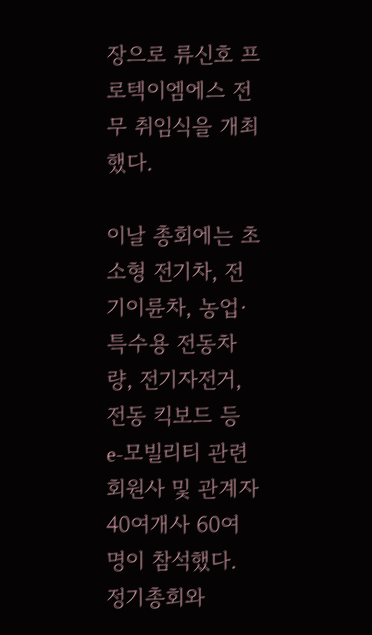장으로 류신호 프로텍이엠에스 전무 취임식을 개최했다.

이날 총회에는 초소형 전기차, 전기이륜차, 농업·특수용 전동차량, 전기자전거, 전동 킥보드 등 e-모빌리티 관련 회원사 및 관계자 40여개사 60여 명이 참석했다. 정기총회와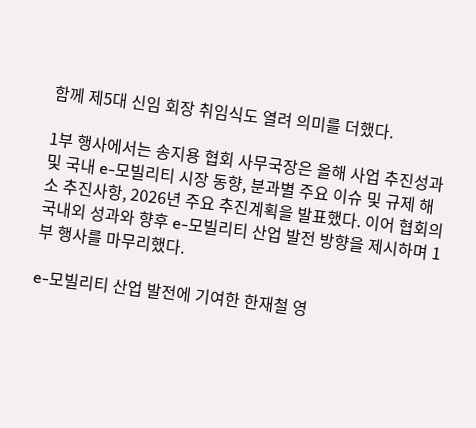함께 제5대 신임 회장 취임식도 열려 의미를 더했다.

1부 행사에서는 송지용 협회 사무국장은 올해 사업 추진성과 및 국내 e-모빌리티 시장 동향, 분과별 주요 이슈 및 규제 해소 추진사항, 2026년 주요 추진계획을 발표했다. 이어 협회의 국내외 성과와 향후 e-모빌리티 산업 발전 방향을 제시하며 1부 행사를 마무리했다.

e-모빌리티 산업 발전에 기여한 한재철 영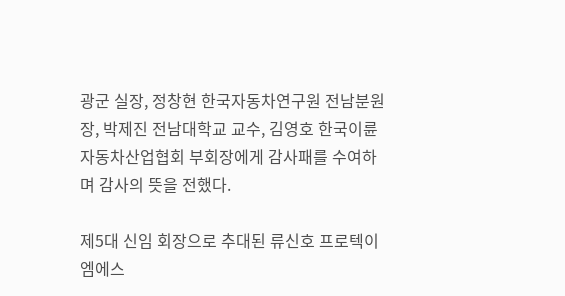광군 실장, 정창현 한국자동차연구원 전남분원장, 박제진 전남대학교 교수, 김영호 한국이륜자동차산업협회 부회장에게 감사패를 수여하며 감사의 뜻을 전했다.

제5대 신임 회장으로 추대된 류신호 프로텍이엠에스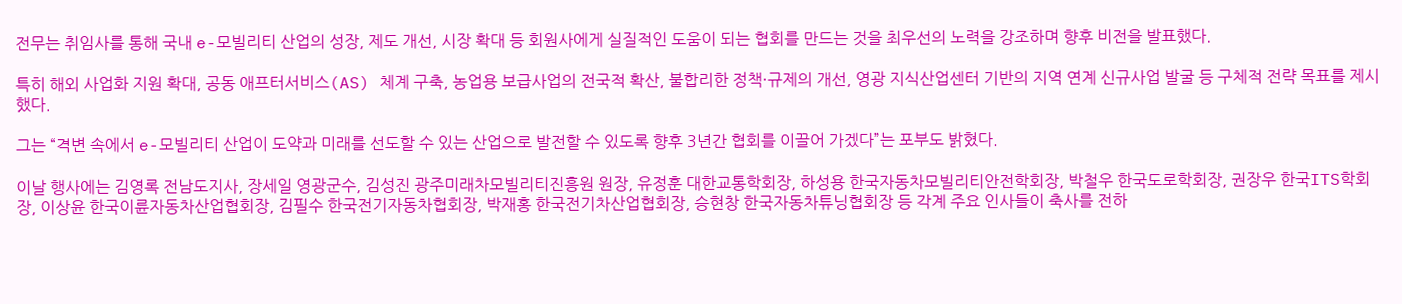전무는 취임사를 통해 국내 e-모빌리티 산업의 성장, 제도 개선, 시장 확대 등 회원사에게 실질적인 도움이 되는 협회를 만드는 것을 최우선의 노력을 강조하며 향후 비전을 발표했다.

특히 해외 사업화 지원 확대, 공동 애프터서비스(AS) 체계 구축, 농업용 보급사업의 전국적 확산, 불합리한 정책·규제의 개선, 영광 지식산업센터 기반의 지역 연계 신규사업 발굴 등 구체적 전략 목표를 제시했다.

그는 “격변 속에서 e-모빌리티 산업이 도약과 미래를 선도할 수 있는 산업으로 발전할 수 있도록 향후 3년간 협회를 이끌어 가겠다”는 포부도 밝혔다.

이날 행사에는 김영록 전남도지사, 장세일 영광군수, 김성진 광주미래차모빌리티진흥원 원장, 유정훈 대한교통학회장, 하성용 한국자동차모빌리티안전학회장, 박철우 한국도로학회장, 권장우 한국ITS학회 장, 이상윤 한국이륜자동차산업협회장, 김필수 한국전기자동차협회장, 박재홍 한국전기차산업협회장, 승현창 한국자동차튜닝협회장 등 각계 주요 인사들이 축사를 전하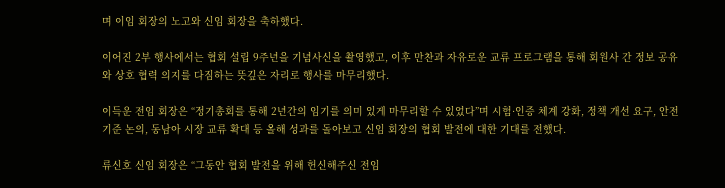며 이임 회장의 노고와 신임 회장을 축하했다.

이어진 2부 행사에서는 협회 설립 9주년을 기념사신을 촬영했고, 이후 만찬과 자유로운 교류 프로그램을 통해 회원사 간 정보 공유와 상호 협력 의지를 다짐하는 뜻깊은 자리로 행사를 마무리했다.

이득운 전임 회장은 “정기총회를 통해 2년간의 임기를 의미 있게 마무리할 수 있었다”며 시험·인증 체계 강화, 정책 개선 요구, 안전기준 논의, 동남아 시장 교류 확대 등 올해 성과를 돌아보고 신임 회장의 협회 발전에 대한 기대를 전했다.

류신호 신임 회장은 “그동안 협회 발전을 위해 헌신해주신 전임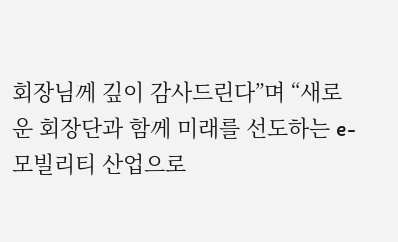회장님께 깊이 감사드린다”며 “새로운 회장단과 함께 미래를 선도하는 e-모빌리티 산업으로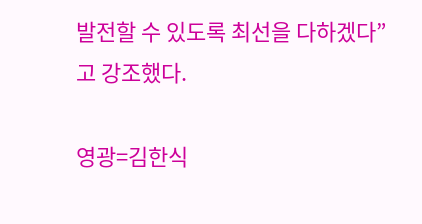발전할 수 있도록 최선을 다하겠다”고 강조했다.

영광=김한식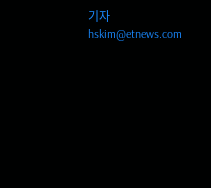기자 hskim@etnews.com